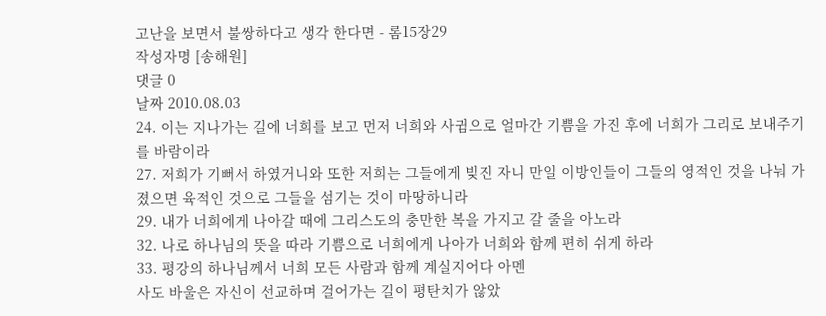고난을 보면서 불쌍하다고 생각 한다면 - 롬15장29
작성자명 [송해원]
댓글 0
날짜 2010.08.03
24. 이는 지나가는 길에 너희를 보고 먼저 너희와 사귐으로 얼마간 기쁨을 가진 후에 너희가 그리로 보내주기를 바람이라
27. 저희가 기뻐서 하였거니와 또한 저희는 그들에게 빚진 자니 만일 이방인들이 그들의 영적인 것을 나눠 가졌으면 육적인 것으로 그들을 섬기는 것이 마땅하니라
29. 내가 너희에게 나아갈 때에 그리스도의 충만한 복을 가지고 갈 줄을 아노라
32. 나로 하나님의 뜻을 따라 기쁨으로 너희에게 나아가 너희와 함께 편히 쉬게 하라
33. 평강의 하나님께서 너희 모든 사람과 함께 계실지어다 아멘
사도 바울은 자신이 선교하며 걸어가는 길이 평탄치가 않았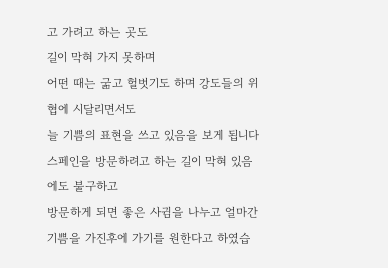고 가려고 하는 곳도
길이 막혀 가지 못하며
어떤 때는 굶고 헐벗기도 하며 강도들의 위협에 시달리면서도
늘 기쁨의 표현을 쓰고 있음을 보게 됩니다
스페인을 방문하려고 하는 길이 막혀 있음에도 불구하고
방문하게 되면 좋은 사귐을 나누고 얼마간 기쁨을 가진후에 가기를 원한다고 하였습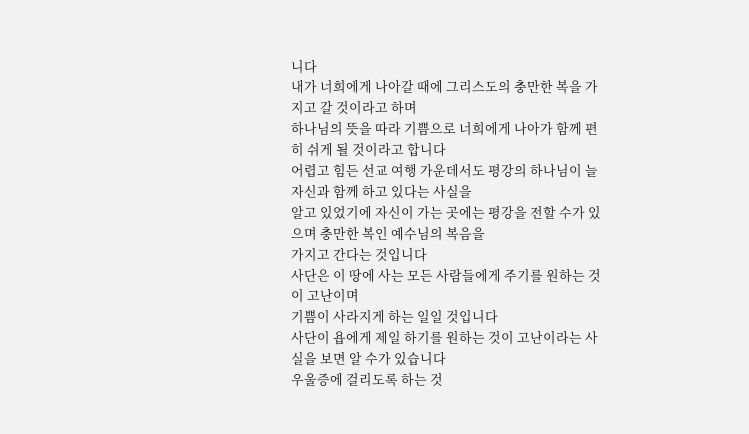니다
내가 너희에게 나아갈 때에 그리스도의 충만한 복을 가지고 갈 것이라고 하며
하나님의 뜻을 따라 기쁨으로 너희에게 나아가 함께 편히 쉬게 될 것이라고 합니다
어렵고 힘든 선교 여행 가운데서도 평강의 하나님이 늘 자신과 함께 하고 있다는 사실을
알고 있었기에 자신이 가는 곳에는 평강을 전할 수가 있으며 충만한 복인 예수님의 복음을
가지고 간다는 것입니다
사단은 이 땅에 사는 모든 사람들에게 주기를 원하는 것이 고난이며
기쁨이 사라지게 하는 일일 것입니다
사단이 욥에게 제일 하기를 원하는 것이 고난이라는 사실을 보면 알 수가 있습니다
우울증에 걸리도록 하는 것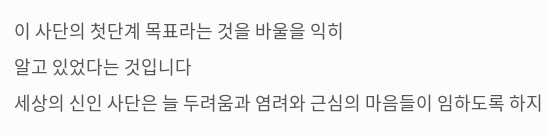이 사단의 첫단계 목표라는 것을 바울을 익히
알고 있었다는 것입니다
세상의 신인 사단은 늘 두려움과 염려와 근심의 마음들이 임하도록 하지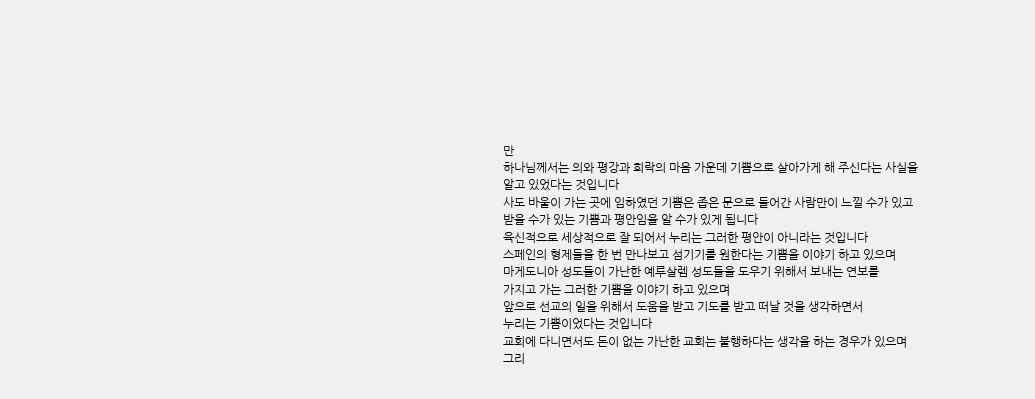만
하나님께서는 의와 평강과 희락의 마음 가운데 기쁨으로 살아가게 해 주신다는 사실을
알고 있었다는 것입니다
사도 바울이 가는 곳에 임하였던 기쁨은 좁은 문으로 들어간 사람만이 느낄 수가 있고
받을 수가 있는 기쁨과 평안임을 알 수가 있게 됩니다
육신적으로 세상적으로 잘 되어서 누리는 그러한 평안이 아니라는 것입니다
스페인의 형제들을 한 번 만나보고 섬기기를 원한다는 기쁨을 이야기 하고 있으며
마게도니아 성도들이 가난한 예루살렘 성도들을 도우기 위해서 보내는 연보를
가지고 가는 그러한 기쁨을 이야기 하고 있으며
앞으로 선교의 일을 위해서 도움을 받고 기도를 받고 떠날 것을 생각하면서
누리는 기쁨이었다는 것입니다
교회에 다니면서도 돈이 없는 가난한 교회는 불행하다는 생각을 하는 경우가 있으며
그리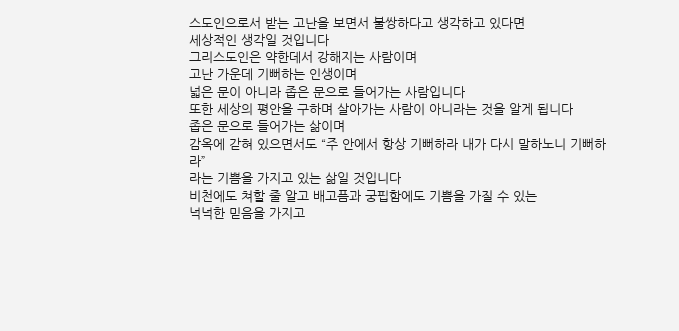스도인으로서 받는 고난을 보면서 불쌍하다고 생각하고 있다면
세상적인 생각일 것입니다
그리스도인은 약한데서 강해지는 사람이며
고난 가운데 기뻐하는 인생이며
넓은 문이 아니라 좁은 문으로 들어가는 사람입니다
또한 세상의 평안을 구하며 살아가는 사람이 아니라는 것을 알게 됩니다
좁은 문으로 들어가는 삶이며
감옥에 갇혀 있으면서도 “주 안에서 항상 기뻐하라 내가 다시 말하노니 기뻐하라”
라는 기쁨을 가지고 있는 삶일 것입니다
비천에도 쳐할 줄 알고 배고픔과 궁핍함에도 기쁨을 가질 수 있는
넉넉한 믿음을 가지고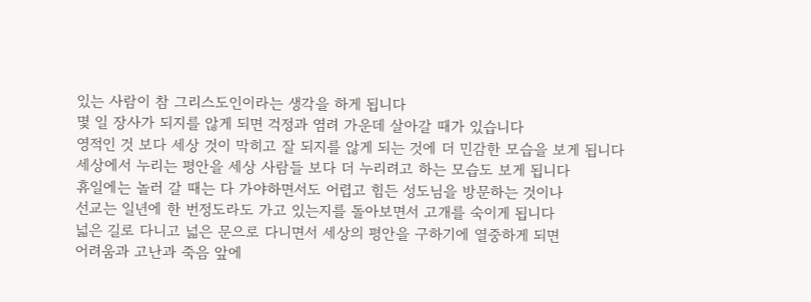있는 사람이 참 그리스도인이라는 생각을 하게 됩니다
몇 일 장사가 되지를 않게 되면 걱정과 염려 가운데 살아갈 때가 있습니다
영적인 것 보다 세상 것이 막히고 잘 되지를 않게 되는 것에 더 민감한 모습을 보게 됩니다
세상에서 누리는 평안을 세상 사람들 보다 더 누리려고 하는 모습도 보게 됩니다
휴일에는 놀러 갈 때는 다 가야하면서도 어렵고 힘든 성도님을 방문하는 것이나
선교는 일년에 한 번정도라도 가고 있는지를 돌아보면서 고개를 숙이게 됩니다
넓은 길로 다니고 넓은 문으로 다니면서 세상의 평안을 구하기에 열중하게 되면
어려움과 고난과 죽음 앞에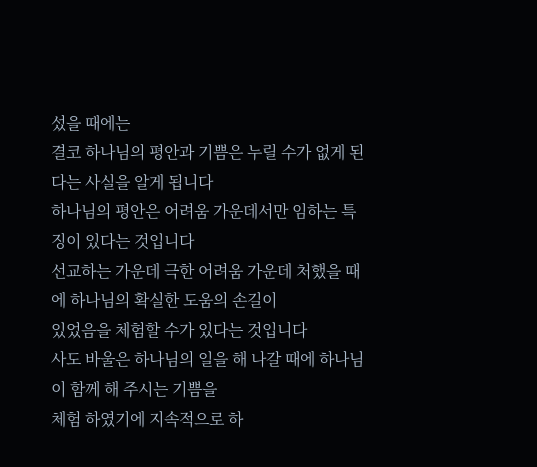섰을 때에는
결코 하나님의 평안과 기쁨은 누릴 수가 없게 된다는 사실을 알게 됩니다
하나님의 평안은 어려움 가운데서만 임하는 특징이 있다는 것입니다
선교하는 가운데 극한 어려움 가운데 처했을 때에 하나님의 확실한 도움의 손길이
있었음을 체험할 수가 있다는 것입니다
사도 바울은 하나님의 일을 해 나갈 때에 하나님이 함께 해 주시는 기쁨을
체험 하였기에 지속적으로 하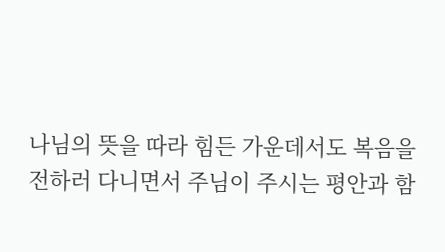나님의 뜻을 따라 힘든 가운데서도 복음을
전하러 다니면서 주님이 주시는 평안과 함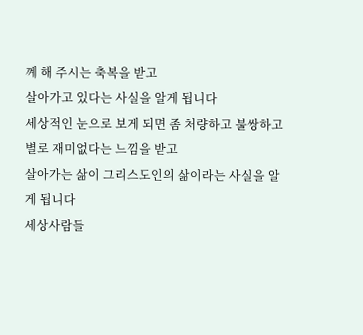꼐 해 주시는 축복을 받고
살아가고 있다는 사실을 알게 됩니다
세상적인 눈으로 보게 되면 좀 처량하고 불쌍하고 별로 재미없다는 느낌을 받고
살아가는 삶이 그리스도인의 삶이라는 사실을 알게 됩니다
세상사람들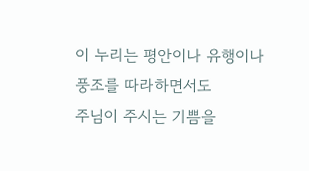이 누리는 평안이나 유행이나 풍조를 따라하면서도
주님이 주시는 기쁨을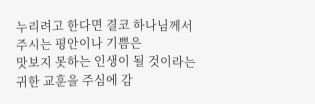누리려고 한다면 결코 하나님께서 주시는 평안이나 기쁨은
맛보지 못하는 인생이 될 것이라는
귀한 교훈을 주심에 감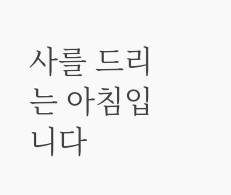사를 드리는 아침입니다